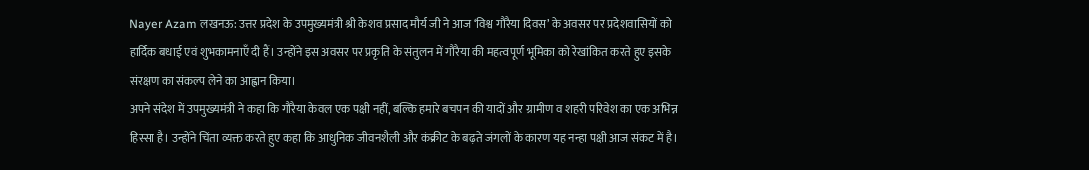Nayer Azam लखनऊ: उत्तर प्रदेश के उपमुख्यमंत्री श्री केशव प्रसाद मौर्य जी ने आज ‘विश्व गौरैया दिवस’ के अवसर पर प्रदेशवासियों को हार्दिक बधाई एवं शुभकामनाएँ दी हैं। उन्होंने इस अवसर पर प्रकृति के संतुलन में गौरैया की महत्वपूर्ण भूमिका को रेखांकित करते हुए इसके संरक्षण का संकल्प लेने का आह्वान किया।
अपने संदेश में उपमुख्यमंत्री ने कहा कि गौरैया केवल एक पक्षी नहीं, बल्कि हमारे बचपन की यादों और ग्रामीण व शहरी परिवेश का एक अभिन्न हिस्सा है। उन्होंने चिंता व्यक्त करते हुए कहा कि आधुनिक जीवनशैली और कंक्रीट के बढ़ते जंगलों के कारण यह नन्हा पक्षी आज संकट में है।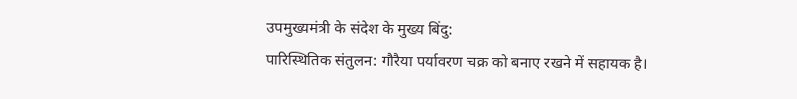उपमुख्यमंत्री के संदेश के मुख्य बिंदु:
पारिस्थितिक संतुलन: गौरैया पर्यावरण चक्र को बनाए रखने में सहायक है।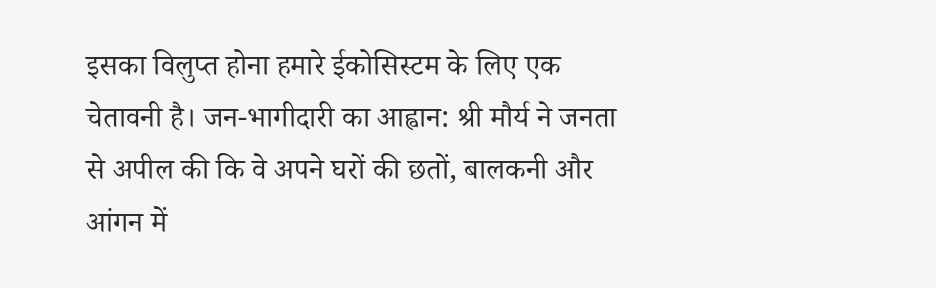इसका विलुप्त होना हमारे ईकोसिस्टम के लिए एक चेतावनी है। जन-भागीदारी का आह्वान: श्री मौर्य ने जनता से अपील की कि वे अपने घरों की छतों, बालकनी और आंगन में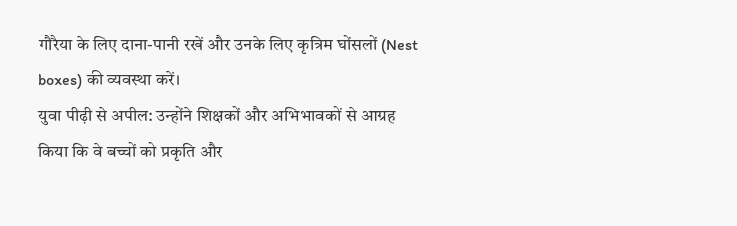गौरैया के लिए दाना-पानी रखें और उनके लिए कृत्रिम घोंसलों (Nest boxes) की व्यवस्था करें।
युवा पीढ़ी से अपील: उन्होंने शिक्षकों और अभिभावकों से आग्रह किया कि वे बच्चों को प्रकृति और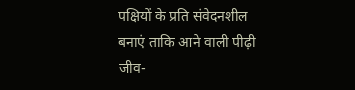पक्षियों के प्रति संवेदनशील बनाएं ताकि आने वाली पीढ़ी जीव-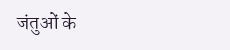जंतुओं के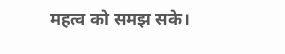महत्व को समझ सके।